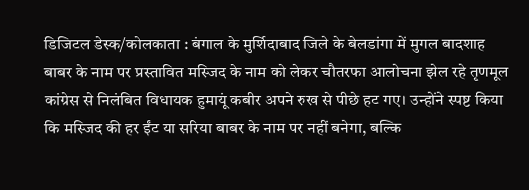डिजिटल डेस्क/कोलकाता : बंगाल के मुर्शिदाबाद जिले के बेलडांगा में मुगल बादशाह बाबर के नाम पर प्रस्तावित मस्जिद के नाम को लेकर चौतरफा आलोचना झेल रहे तृणमूल कांग्रेस से निलंबित विधायक हुमायूं कबीर अपने रुख से पीछे हट गए। उन्होंने स्पष्ट किया कि मस्जिद की हर ईंट या सरिया बाबर के नाम पर नहीं बनेगा, बल्कि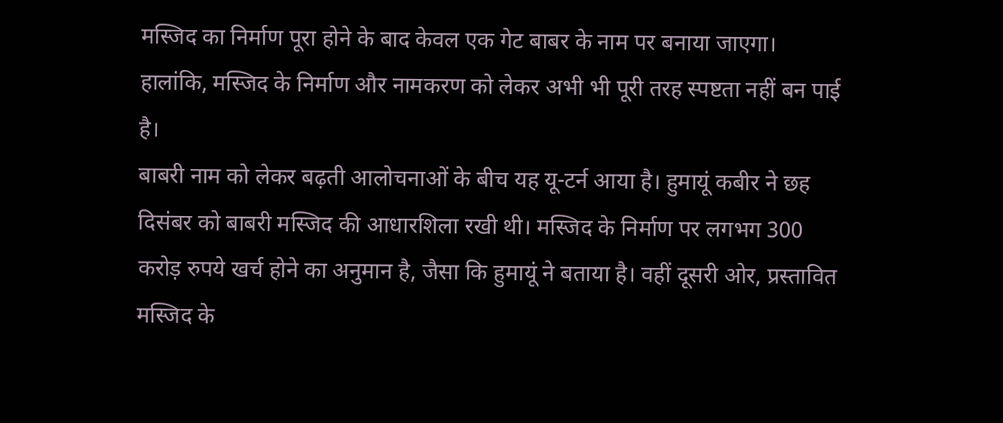मस्जिद का निर्माण पूरा होने के बाद केवल एक गेट बाबर के नाम पर बनाया जाएगा। हालांकि, मस्जिद के निर्माण और नामकरण को लेकर अभी भी पूरी तरह स्पष्टता नहीं बन पाई है।
बाबरी नाम को लेकर बढ़ती आलोचनाओं के बीच यह यू-टर्न आया है। हुमायूं कबीर ने छह दिसंबर को बाबरी मस्जिद की आधारशिला रखी थी। मस्जिद के निर्माण पर लगभग 300 करोड़ रुपये खर्च होने का अनुमान है, जैसा कि हुमायूं ने बताया है। वहीं दूसरी ओर, प्रस्तावित मस्जिद के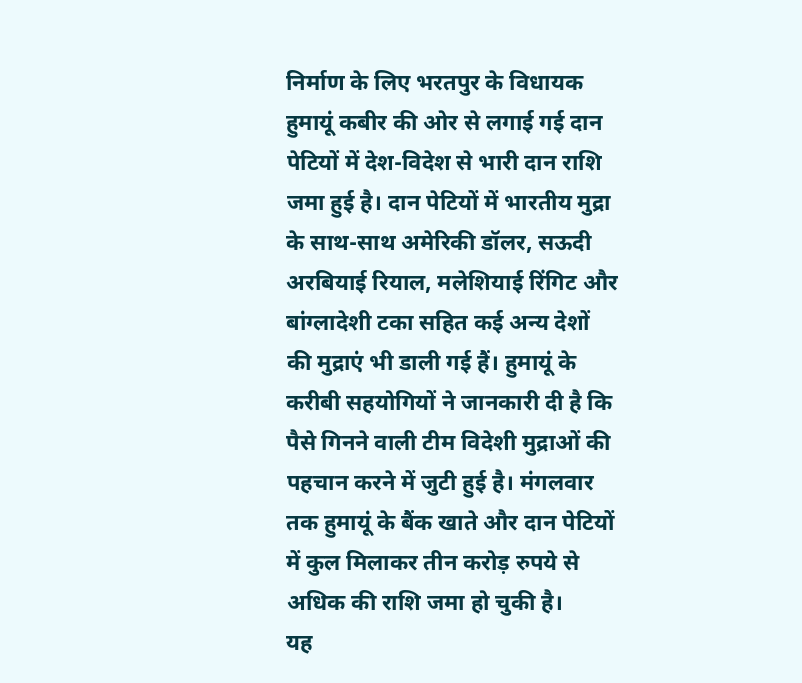निर्माण के लिए भरतपुर के विधायक हुमायूं कबीर की ओर से लगाई गई दान पेटियों में देश-विदेश से भारी दान राशि जमा हुई है। दान पेटियों में भारतीय मुद्रा के साथ-साथ अमेरिकी डॉलर, सऊदी अरबियाई रियाल, मलेशियाई रिंगिट और बांग्लादेशी टका सहित कई अन्य देशों की मुद्राएं भी डाली गई हैं। हुमायूं के करीबी सहयोगियों ने जानकारी दी है कि पैसे गिनने वाली टीम विदेशी मुद्राओं की पहचान करने में जुटी हुई है। मंगलवार तक हुमायूं के बैंक खाते और दान पेटियों में कुल मिलाकर तीन करोड़ रुपये से अधिक की राशि जमा हो चुकी है।
यह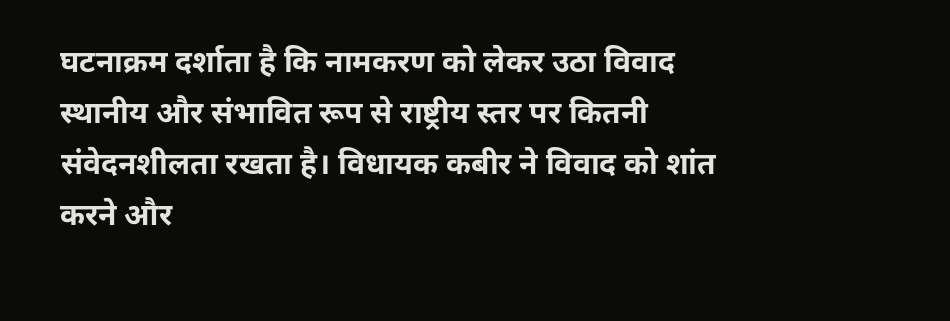घटनाक्रम दर्शाता है कि नामकरण को लेकर उठा विवाद स्थानीय और संभावित रूप से राष्ट्रीय स्तर पर कितनी संवेदनशीलता रखता है। विधायक कबीर ने विवाद को शांत करने और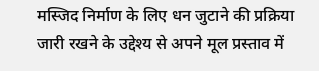मस्जिद निर्माण के लिए धन जुटाने की प्रक्रिया जारी रखने के उद्देश्य से अपने मूल प्रस्ताव में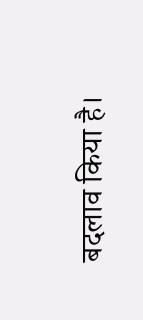बदलाव किया है।